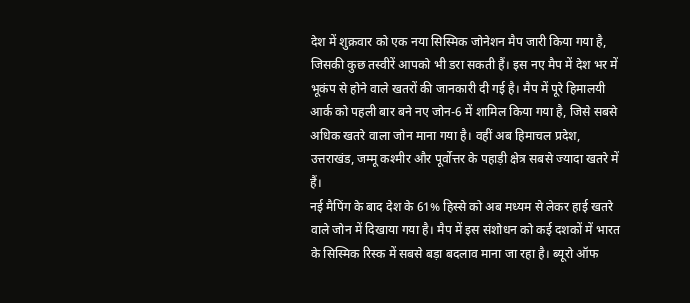देश में शुक्रवार को एक नया सिस्मिक जोनेशन मैप जारी किया गया है, जिसकी कुछ तस्वीरें आपको भी डरा सकती हैं। इस नए मैप में देश भर में भूकंप से होने वाले खतरों की जानकारी दी गई है। मैप में पूरे हिमालयी आर्क को पहली बार बने नए जोन-6 में शामिल किया गया है, जिसे सबसे अधिक खतरे वाला जोन माना गया है। वहीं अब हिमाचल प्रदेश, उत्तराखंड, जम्मू कश्मीर और पूर्वोत्तर के पहाड़ी क्षेत्र सबसे ज्यादा खतरे में हैं।
नई मैपिंग के बाद देश के 61% हिस्से को अब मध्यम से लेकर हाई खतरे वाले जोन में दिखाया गया है। मैप में इस संशोधन को कई दशकों में भारत के सिस्मिक रिस्क में सबसे बड़ा बदलाव माना जा रहा है। ब्यूरो ऑफ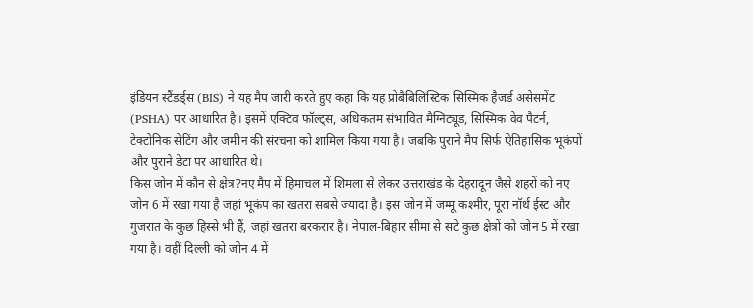इंडियन स्टैंडर्ड्स (BIS) ने यह मैप जारी करते हुए कहा कि यह प्रोबैबिलिस्टिक सिस्मिक हैजर्ड असेसमेंट (PSHA) पर आधारित है। इसमें एक्टिव फॉल्ट्स, अधिकतम संभावित मैग्निट्यूड, सिस्मिक वेव पैटर्न, टेक्टोनिक सेटिंग और जमीन की संरचना को शामिल किया गया है। जबकि पुराने मैप सिर्फ ऐतिहासिक भूकंपों और पुराने डेटा पर आधारित थे।
किस जोन में कौन से क्षेत्र?नए मैप में हिमाचल में शिमला से लेकर उत्तराखंड के देहरादून जैसे शहरों को नए जोन 6 में रखा गया है जहां भूकंप का खतरा सबसे ज्यादा है। इस जोन में जम्मू कश्मीर, पूरा नॉर्थ ईस्ट और गुजरात के कुछ हिस्से भी हैं, जहां खतरा बरकरार है। नेपाल-बिहार सीमा से सटे कुछ क्षेत्रों को जोन 5 में रखा गया है। वहीं दिल्ली को जोन 4 में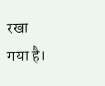रखा गया है।